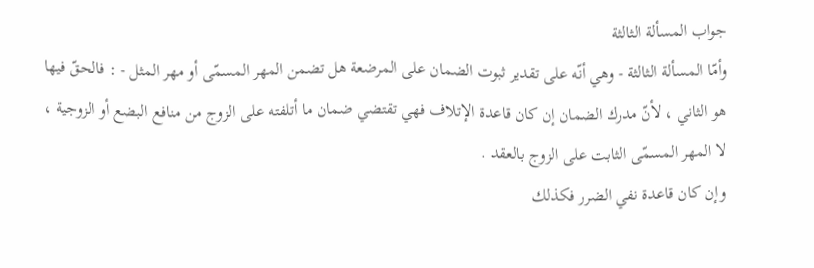جواب المسألة الثالثة
وأمّا المسألة الثالثة - وهي أنّه على تقدير ثبوت الضمان على المرضعة هل تضمن المهر المسمّى أو مهر المثل - : فالحقّ فيها هو الثاني ، لأنّ مدرك الضمان إن كان قاعدة الإتلاف فهي تقتضي ضمان ما أتلفته على الزوج من منافع البضع أو الزوجية ، لا المهر المسمّى الثابت على الزوج بالعقد .
وإن كان قاعدة نفي الضرر فكذلك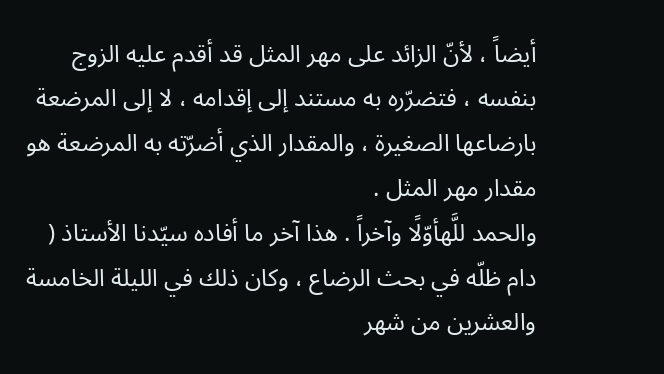أيضاً ، لأنّ الزائد على مهر المثل قد أقدم عليه الزوج بنفسه ، فتضرّره به مستند إلى إقدامه ، لا إلى المرضعة بارضاعها الصغيرة ، والمقدار الذي أضرّته به المرضعة هو مقدار مهر المثل .
والحمد للَّهأوّلًا وآخراً . هذا آخر ما أفاده سيّدنا الأستاذ ( دام ظلّه في بحث الرضاع ، وكان ذلك في الليلة الخامسة والعشرين من شهر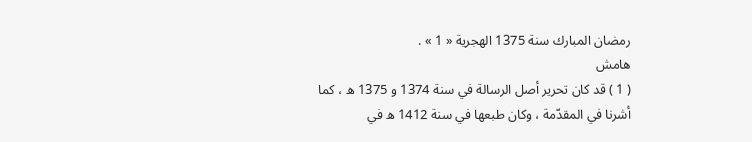رمضان المبارك سنة 1375 الهجرية « 1 » .
هامش
( 1 ) قد كان تحرير أصل الرسالة في سنة 1374 و 1375 ه ، كما أشرنا في المقدّمة ، وكان طبعها في سنة 1412 ه في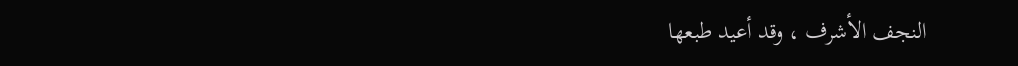النجف الأشرف ، وقد أعيد طبعها